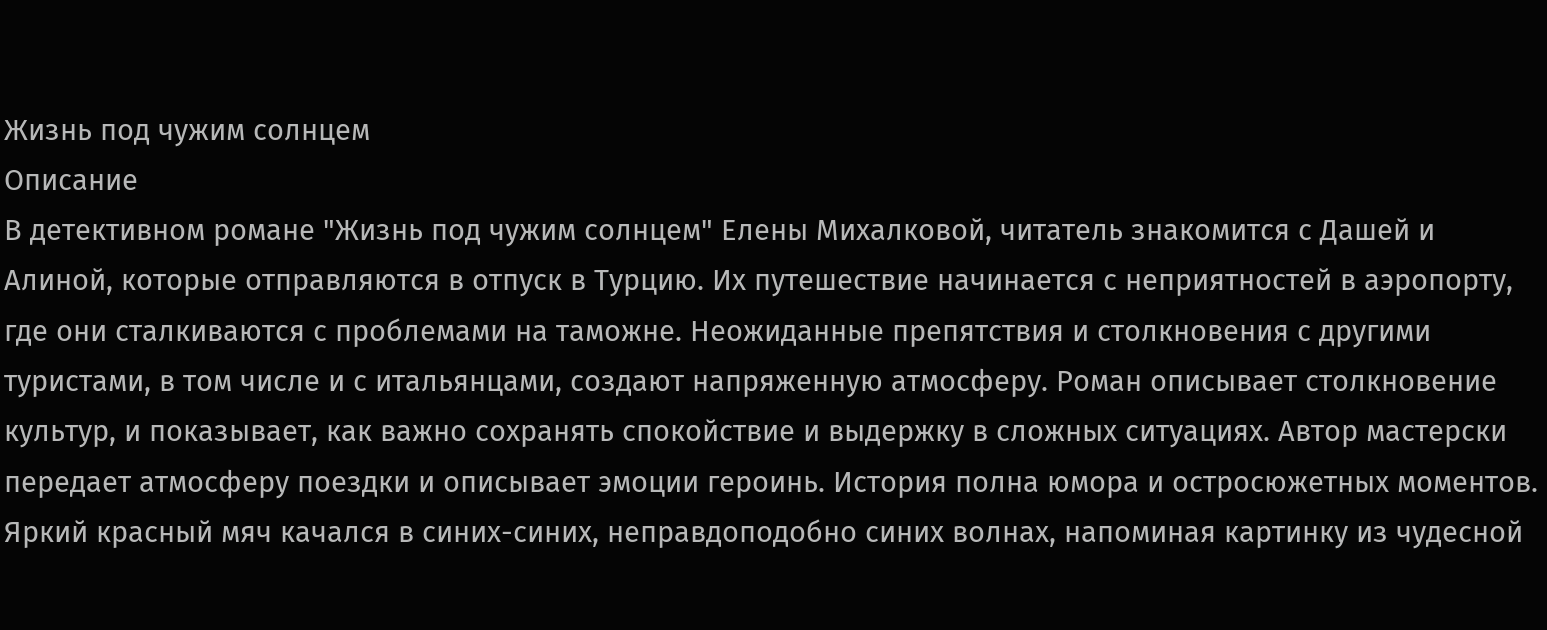Жизнь под чужим солнцем
Описание
В детективном романе "Жизнь под чужим солнцем" Елены Михалковой, читатель знакомится с Дашей и Алиной, которые отправляются в отпуск в Турцию. Их путешествие начинается с неприятностей в аэропорту, где они сталкиваются с проблемами на таможне. Неожиданные препятствия и столкновения с другими туристами, в том числе и с итальянцами, создают напряженную атмосферу. Роман описывает столкновение культур, и показывает, как важно сохранять спокойствие и выдержку в сложных ситуациях. Автор мастерски передает атмосферу поездки и описывает эмоции героинь. История полна юмора и остросюжетных моментов.
Яркий красный мяч качался в синих-синих, неправдоподобно синих волнах, напоминая картинку из чудесной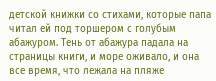детской книжки со стихами, которые папа читал ей под торшером с голубым абажуром. Тень от абажура падала на страницы книги, и море оживало, и она все время, что лежала на пляже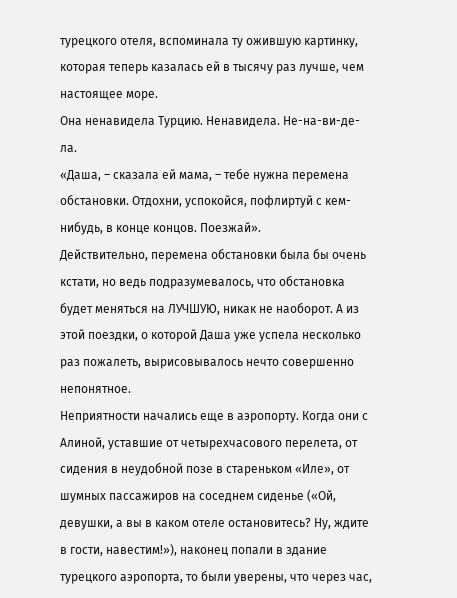турецкого отеля, вспоминала ту ожившую картинку, которая теперь казалась ей в тысячу раз лучше, чем настоящее море.
Она ненавидела Турцию. Ненавидела. Не-на-ви-де-ла.
«Даша, – сказала ей мама, – тебе нужна перемена обстановки. Отдохни, успокойся, пофлиртуй с кем-нибудь, в конце концов. Поезжай».
Действительно, перемена обстановки была бы очень кстати, но ведь подразумевалось, что обстановка будет меняться на ЛУЧШУЮ, никак не наоборот. А из этой поездки, о которой Даша уже успела несколько раз пожалеть, вырисовывалось нечто совершенно непонятное.
Неприятности начались еще в аэропорту. Когда они с Алиной, уставшие от четырехчасового перелета, от сидения в неудобной позе в стареньком «Иле», от шумных пассажиров на соседнем сиденье («Ой, девушки, а вы в каком отеле остановитесь? Ну, ждите в гости, навестим!»), наконец попали в здание турецкого аэропорта, то были уверены, что через час,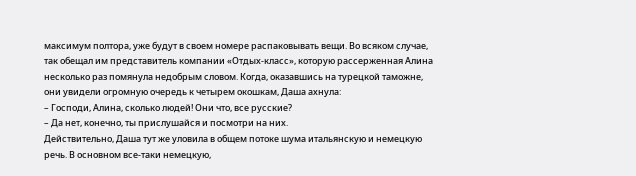максимум полтора, уже будут в своем номере распаковывать вещи. Во всяком случае, так обещал им представитель компании «Отдых-класс», которую рассерженная Алина несколько раз помянула недобрым словом. Когда, оказавшись на турецкой таможне, они увидели огромную очередь к четырем окошкам, Даша ахнула:
– Господи, Алина, сколько людей! Они что, все русские?
– Да нет, конечно, ты прислушайся и посмотри на них.
Действительно, Даша тут же уловила в общем потоке шума итальянскую и немецкую речь. В основном все-таки немецкую,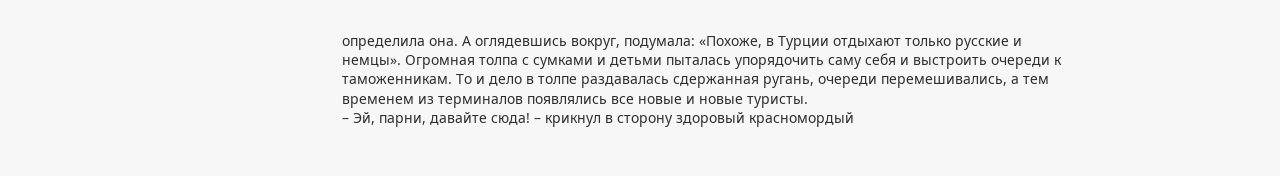определила она. А оглядевшись вокруг, подумала: «Похоже, в Турции отдыхают только русские и немцы». Огромная толпа с сумками и детьми пыталась упорядочить саму себя и выстроить очереди к таможенникам. То и дело в толпе раздавалась сдержанная ругань, очереди перемешивались, а тем временем из терминалов появлялись все новые и новые туристы.
– Эй, парни, давайте сюда! – крикнул в сторону здоровый красномордый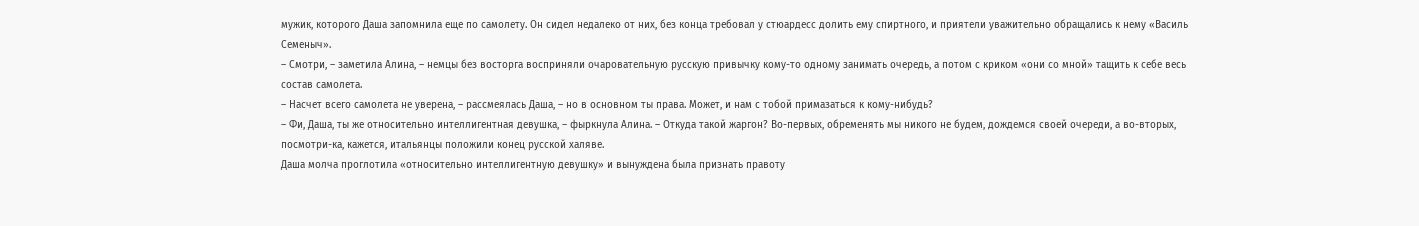мужик, которого Даша запомнила еще по самолету. Он сидел недалеко от них, без конца требовал у стюардесс долить ему спиртного, и приятели уважительно обращались к нему «Василь Семеныч».
– Смотри, – заметила Алина, – немцы без восторга восприняли очаровательную русскую привычку кому-то одному занимать очередь, а потом с криком «они со мной» тащить к себе весь состав самолета.
– Насчет всего самолета не уверена, – рассмеялась Даша, – но в основном ты права. Может, и нам с тобой примазаться к кому-нибудь?
– Фи, Даша, ты же относительно интеллигентная девушка, – фыркнула Алина. – Откуда такой жаргон? Во-первых, обременять мы никого не будем, дождемся своей очереди, а во-вторых, посмотри-ка, кажется, итальянцы положили конец русской халяве.
Даша молча проглотила «относительно интеллигентную девушку» и вынуждена была признать правоту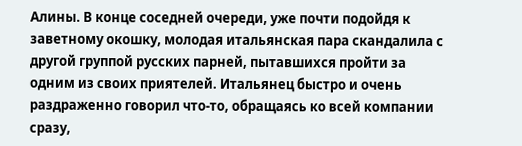Алины. В конце соседней очереди, уже почти подойдя к заветному окошку, молодая итальянская пара скандалила с другой группой русских парней, пытавшихся пройти за одним из своих приятелей. Итальянец быстро и очень раздраженно говорил что-то, обращаясь ко всей компании сразу,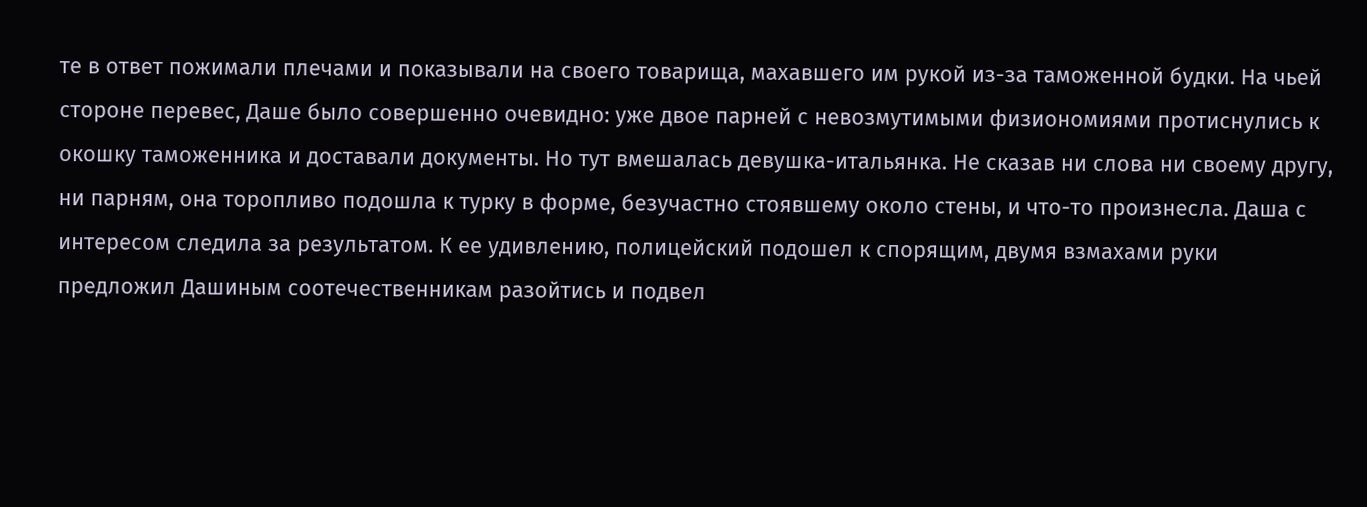те в ответ пожимали плечами и показывали на своего товарища, махавшего им рукой из-за таможенной будки. На чьей стороне перевес, Даше было совершенно очевидно: уже двое парней с невозмутимыми физиономиями протиснулись к окошку таможенника и доставали документы. Но тут вмешалась девушка-итальянка. Не сказав ни слова ни своему другу, ни парням, она торопливо подошла к турку в форме, безучастно стоявшему около стены, и что-то произнесла. Даша с интересом следила за результатом. К ее удивлению, полицейский подошел к спорящим, двумя взмахами руки предложил Дашиным соотечественникам разойтись и подвел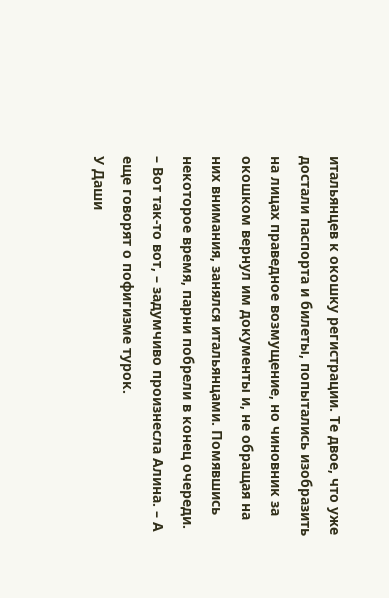итальянцев к окошку регистрации. Те двое, что уже достали паспорта и билеты, попытались изобразить на лицах праведное возмущение, но чиновник за окошком вернул им документы и, не обращая на них внимания, занялся итальянцами. Помявшись некоторое время, парни побрели в конец очереди.
– Вот так-то вот, – задумчиво произнесла Алина. – А еще говорят о пофигизме турок.
У Даши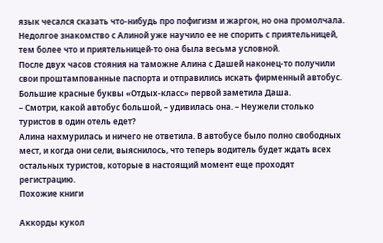язык чесался сказать что-нибудь про пофигизм и жаргон, но она промолчала. Недолгое знакомство с Алиной уже научило ее не спорить с приятельницей, тем более что и приятельницей-то она была весьма условной.
После двух часов стояния на таможне Алина с Дашей наконец-то получили свои проштампованные паспорта и отправились искать фирменный автобус. Большие красные буквы «Отдых-класс» первой заметила Даша.
– Смотри, какой автобус большой, – удивилась она. – Неужели столько туристов в один отель едет?
Алина нахмурилась и ничего не ответила. В автобусе было полно свободных мест, и когда они сели, выяснилось, что теперь водитель будет ждать всех остальных туристов, которые в настоящий момент еще проходят регистрацию.
Похожие книги

Аккорды кукол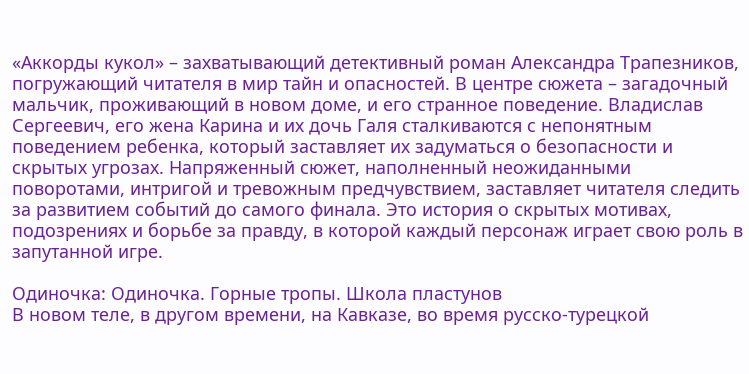«Аккорды кукол» – захватывающий детективный роман Александра Трапезников, погружающий читателя в мир тайн и опасностей. В центре сюжета – загадочный мальчик, проживающий в новом доме, и его странное поведение. Владислав Сергеевич, его жена Карина и их дочь Галя сталкиваются с непонятным поведением ребенка, который заставляет их задуматься о безопасности и скрытых угрозах. Напряженный сюжет, наполненный неожиданными поворотами, интригой и тревожным предчувствием, заставляет читателя следить за развитием событий до самого финала. Это история о скрытых мотивах, подозрениях и борьбе за правду, в которой каждый персонаж играет свою роль в запутанной игре.

Одиночка: Одиночка. Горные тропы. Школа пластунов
В новом теле, в другом времени, на Кавказе, во время русско-турецкой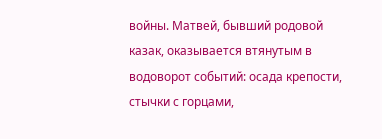войны. Матвей, бывший родовой казак, оказывается втянутым в водоворот событий: осада крепости, стычки с горцами,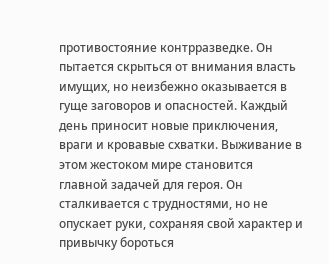противостояние контрразведке. Он пытается скрыться от внимания власть имущих, но неизбежно оказывается в гуще заговоров и опасностей. Каждый день приносит новые приключения, враги и кровавые схватки. Выживание в этом жестоком мире становится главной задачей для героя. Он сталкивается с трудностями, но не опускает руки, сохраняя свой характер и привычку бороться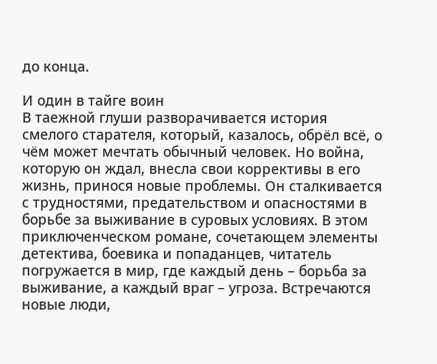до конца.

И один в тайге воин
В таежной глуши разворачивается история смелого старателя, который, казалось, обрёл всё, о чём может мечтать обычный человек. Но война, которую он ждал, внесла свои коррективы в его жизнь, принося новые проблемы. Он сталкивается с трудностями, предательством и опасностями в борьбе за выживание в суровых условиях. В этом приключенческом романе, сочетающем элементы детектива, боевика и попаданцев, читатель погружается в мир, где каждый день – борьба за выживание, а каждый враг – угроза. Встречаются новые люди,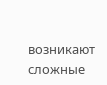возникают сложные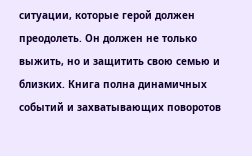ситуации, которые герой должен преодолеть. Он должен не только выжить, но и защитить свою семью и близких. Книга полна динамичных событий и захватывающих поворотов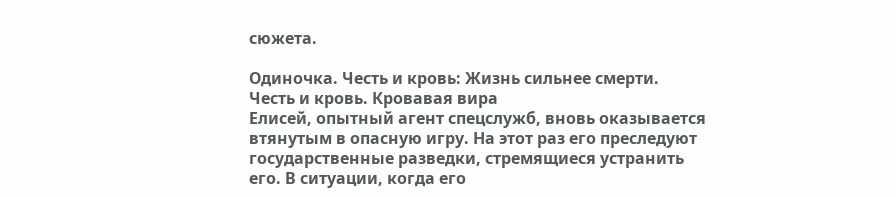сюжета.

Одиночка. Честь и кровь: Жизнь сильнее смерти. Честь и кровь. Кровавая вира
Елисей, опытный агент спецслужб, вновь оказывается втянутым в опасную игру. На этот раз его преследуют государственные разведки, стремящиеся устранить его. В ситуации, когда его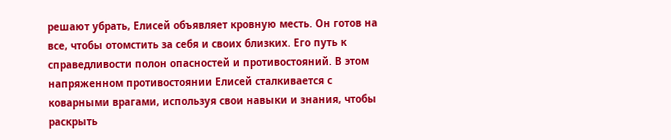решают убрать, Елисей объявляет кровную месть. Он готов на все, чтобы отомстить за себя и своих близких. Его путь к справедливости полон опасностей и противостояний. В этом напряженном противостоянии Елисей сталкивается с коварными врагами, используя свои навыки и знания, чтобы раскрыть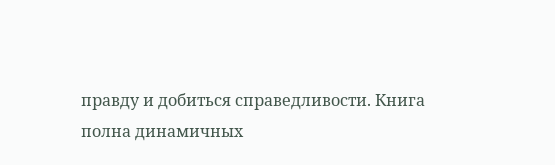правду и добиться справедливости. Книга полна динамичных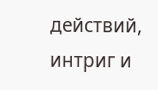действий, интриг и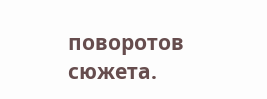поворотов сюжета.